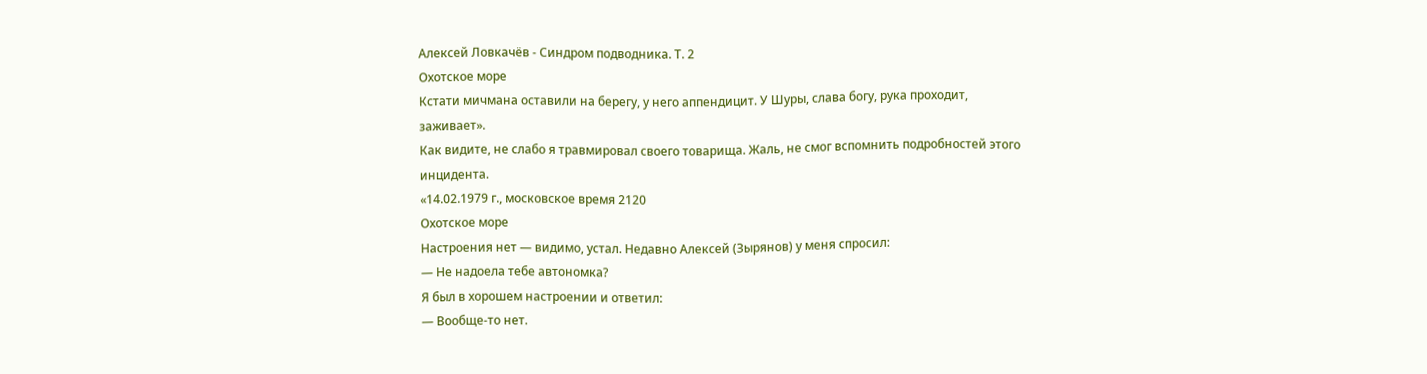Алексей Ловкачёв - Синдром подводника. Т. 2
Охотское море
Кстати мичмана оставили на берегу, у него аппендицит. У Шуры, слава богу, рука проходит, заживает».
Как видите, не слабо я травмировал своего товарища. Жаль, не смог вспомнить подробностей этого инцидента.
«14.02.1979 г., московское время 2120
Охотское море
Настроения нет — видимо, устал. Недавно Алексей (Зырянов) у меня спросил:
— Не надоела тебе автономка?
Я был в хорошем настроении и ответил:
— Вообще-то нет.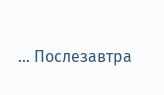… Послезавтра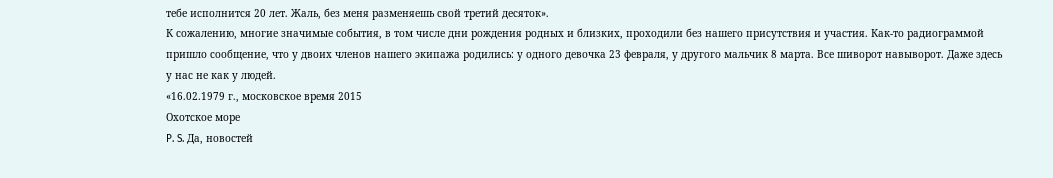тебе исполнится 20 лет. Жаль, без меня разменяешь свой третий десяток».
К сожалению, многие значимые события, в том числе дни рождения родных и близких, проходили без нашего присутствия и участия. Как-то радиограммой пришло сообщение, что у двоих членов нашего экипажа родились: у одного девочка 23 февраля, у другого мальчик 8 марта. Все шиворот навыворот. Даже здесь у нас не как у людей.
«16.02.1979 г., московское время 2015
Охотское море
P. S. Да, новостей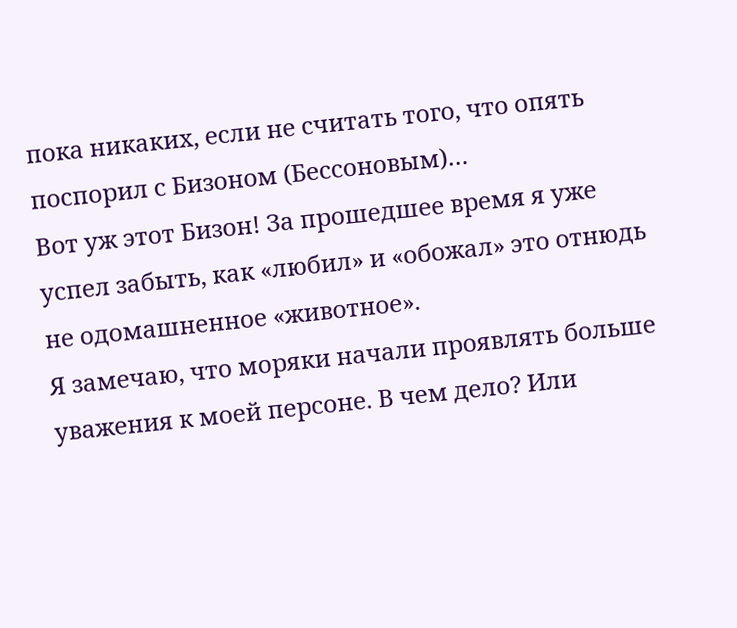пока никаких, если не считать того, что опять поспорил с Бизоном (Бессоновым)…
Вот уж этот Бизон! За прошедшее время я уже успел забыть, как «любил» и «обожал» это отнюдь не одомашненное «животное».
Я замечаю, что моряки начали проявлять больше уважения к моей персоне. В чем дело? Или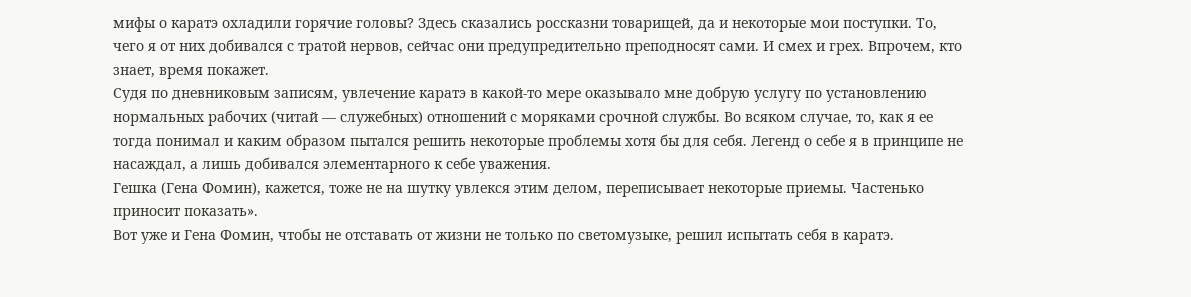мифы о каратэ охладили горячие головы? Здесь сказались россказни товарищей, да и некоторые мои поступки. То, чего я от них добивался с тратой нервов, сейчас они предупредительно преподносят сами. И смех и грех. Впрочем, кто знает, время покажет.
Судя по дневниковым записям, увлечение каратэ в какой-то мере оказывало мне добрую услугу по установлению нормальных рабочих (читай — служебных) отношений с моряками срочной службы. Во всяком случае, то, как я ее тогда понимал и каким образом пытался решить некоторые проблемы хотя бы для себя. Легенд о себе я в принципе не насаждал, а лишь добивался элементарного к себе уважения.
Гешка (Гена Фомин), кажется, тоже не на шутку увлекся этим делом, переписывает некоторые приемы. Частенько приносит показать».
Вот уже и Гена Фомин, чтобы не отставать от жизни не только по светомузыке, решил испытать себя в каратэ.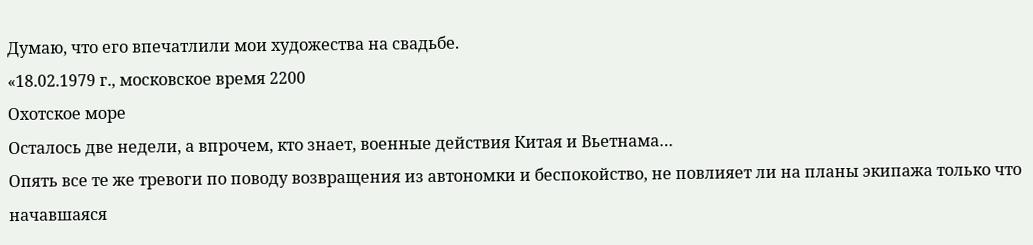Думаю, что его впечатлили мои художества на свадьбе.
«18.02.1979 г., московское время 2200
Охотское море
Осталось две недели, а впрочем, кто знает, военные действия Китая и Вьетнама…
Опять все те же тревоги по поводу возвращения из автономки и беспокойство, не повлияет ли на планы экипажа только что начавшаяся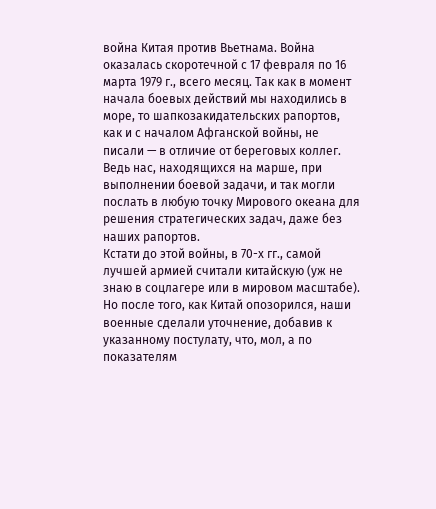война Китая против Вьетнама. Война оказалась скоротечной с 17 февраля по 16 марта 1979 г., всего месяц. Так как в момент начала боевых действий мы находились в море, то шапкозакидательских рапортов, как и с началом Афганской войны, не писали — в отличие от береговых коллег. Ведь нас, находящихся на марше, при выполнении боевой задачи, и так могли послать в любую точку Мирового океана для решения стратегических задач, даже без наших рапортов.
Кстати до этой войны, в 70-х гг., самой лучшей армией считали китайскую (уж не знаю в соцлагере или в мировом масштабе). Но после того, как Китай опозорился, наши военные сделали уточнение, добавив к указанному постулату, что, мол, а по показателям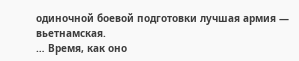одиночной боевой подготовки лучшая армия — вьетнамская.
… Время, как оно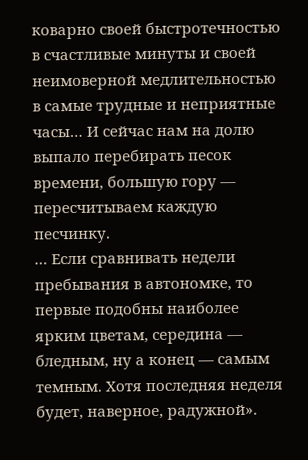коварно своей быстротечностью в счастливые минуты и своей неимоверной медлительностью в самые трудные и неприятные часы… И сейчас нам на долю выпало перебирать песок времени, большую гору — пересчитываем каждую песчинку.
… Если сравнивать недели пребывания в автономке, то первые подобны наиболее ярким цветам, середина — бледным, ну а конец — самым темным. Хотя последняя неделя будет, наверное, радужной».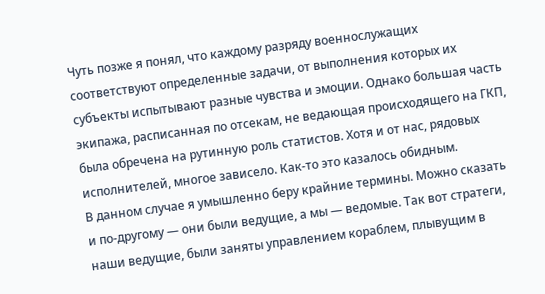Чуть позже я понял, что каждому разряду военнослужащих соответствуют определенные задачи, от выполнения которых их субъекты испытывают разные чувства и эмоции. Однако большая часть экипажа, расписанная по отсекам, не ведающая происходящего на ГКП, была обречена на рутинную роль статистов. Хотя и от нас, рядовых исполнителей, многое зависело. Как-то это казалось обидным.
В данном случае я умышленно беру крайние термины. Можно сказать и по-другому — они были ведущие, а мы — ведомые. Так вот стратеги, наши ведущие, были заняты управлением кораблем, плывущим в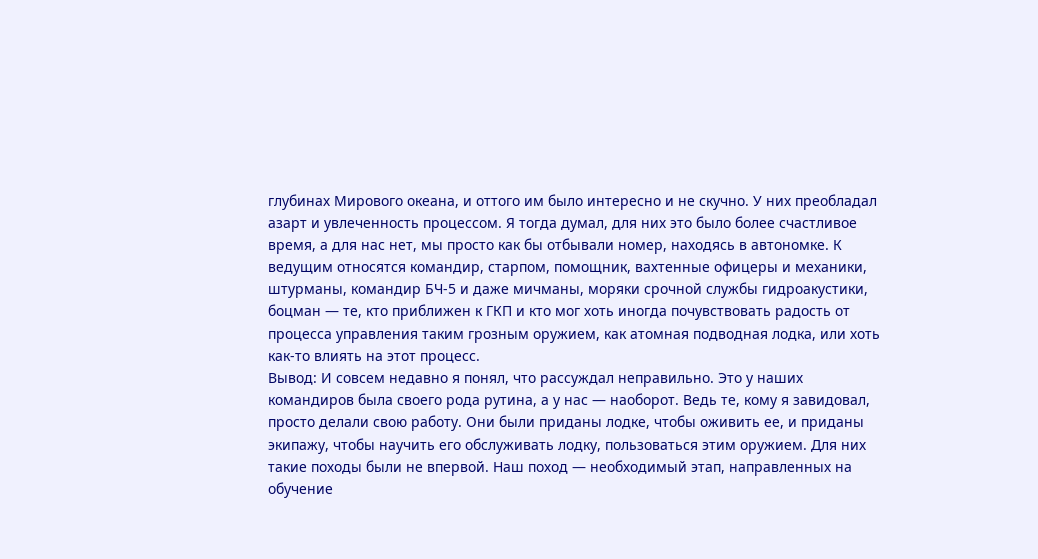глубинах Мирового океана, и оттого им было интересно и не скучно. У них преобладал азарт и увлеченность процессом. Я тогда думал, для них это было более счастливое время, а для нас нет, мы просто как бы отбывали номер, находясь в автономке. К ведущим относятся командир, старпом, помощник, вахтенные офицеры и механики, штурманы, командир БЧ-5 и даже мичманы, моряки срочной службы гидроакустики, боцман — те, кто приближен к ГКП и кто мог хоть иногда почувствовать радость от процесса управления таким грозным оружием, как атомная подводная лодка, или хоть как-то влиять на этот процесс.
Вывод: И совсем недавно я понял, что рассуждал неправильно. Это у наших командиров была своего рода рутина, а у нас — наоборот. Ведь те, кому я завидовал, просто делали свою работу. Они были приданы лодке, чтобы оживить ее, и приданы экипажу, чтобы научить его обслуживать лодку, пользоваться этим оружием. Для них такие походы были не впервой. Наш поход — необходимый этап, направленных на обучение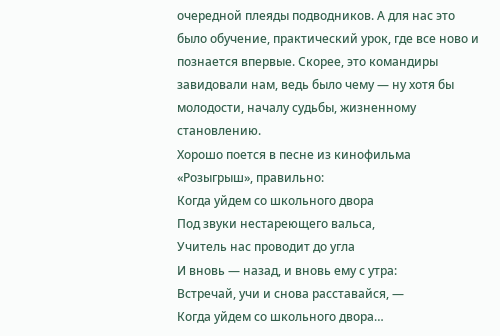очередной плеяды подводников. А для нас это было обучение, практический урок, где все ново и познается впервые. Скорее, это командиры завидовали нам, ведь было чему — ну хотя бы молодости, началу судьбы, жизненному становлению.
Хорошо поется в песне из кинофильма «Розыгрыш», правильно:
Когда уйдем со школьного двора
Под звуки нестареющего вальса,
Учитель нас проводит до угла
И вновь — назад, и вновь ему с утра:
Встречай, учи и снова расставайся, —
Когда уйдем со школьного двора…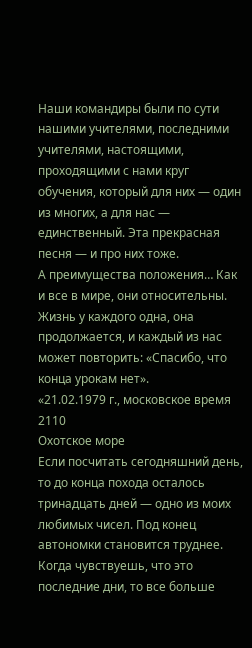Наши командиры были по сути нашими учителями, последними учителями, настоящими, проходящими с нами круг обучения, который для них — один из многих, а для нас — единственный. Эта прекрасная песня — и про них тоже.
А преимущества положения… Как и все в мире, они относительны. Жизнь у каждого одна, она продолжается, и каждый из нас может повторить: «Спасибо, что конца урокам нет».
«21.02.1979 г., московское время 2110
Охотское море
Если посчитать сегодняшний день, то до конца похода осталось тринадцать дней — одно из моих любимых чисел. Под конец автономки становится труднее. Когда чувствуешь, что это последние дни, то все больше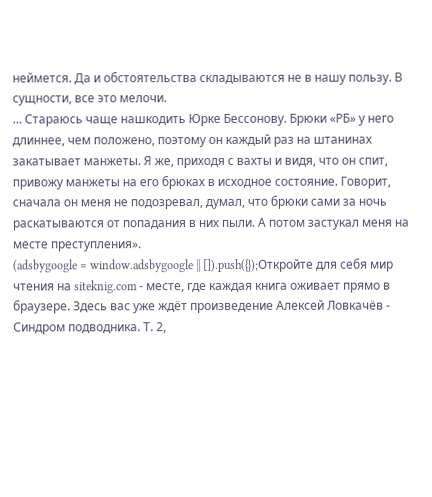неймется. Да и обстоятельства складываются не в нашу пользу. В сущности, все это мелочи.
… Стараюсь чаще нашкодить Юрке Бессонову. Брюки «РБ» у него длиннее, чем положено, поэтому он каждый раз на штанинах закатывает манжеты. Я же, приходя с вахты и видя, что он спит, привожу манжеты на его брюках в исходное состояние. Говорит, сначала он меня не подозревал, думал, что брюки сами за ночь раскатываются от попадания в них пыли. А потом застукал меня на месте преступления».
(adsbygoogle = window.adsbygoogle || []).push({});Откройте для себя мир чтения на siteknig.com - месте, где каждая книга оживает прямо в браузере. Здесь вас уже ждёт произведение Алексей Ловкачёв - Синдром подводника. Т. 2,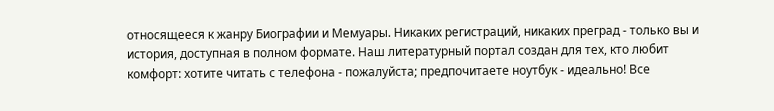относящееся к жанру Биографии и Мемуары. Никаких регистраций, никаких преград - только вы и история, доступная в полном формате. Наш литературный портал создан для тех, кто любит комфорт: хотите читать с телефона - пожалуйста; предпочитаете ноутбук - идеально! Все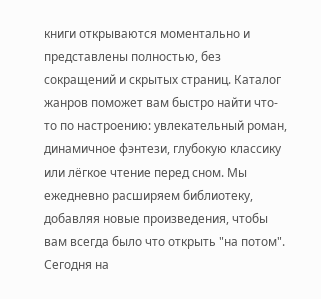книги открываются моментально и представлены полностью, без сокращений и скрытых страниц. Каталог жанров поможет вам быстро найти что-то по настроению: увлекательный роман, динамичное фэнтези, глубокую классику или лёгкое чтение перед сном. Мы ежедневно расширяем библиотеку, добавляя новые произведения, чтобы вам всегда было что открыть "на потом". Сегодня на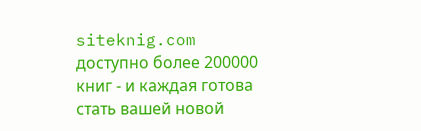siteknig.com доступно более 200000 книг - и каждая готова стать вашей новой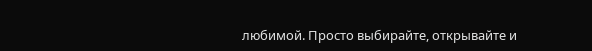любимой. Просто выбирайте, открывайте и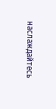наслаждайтесь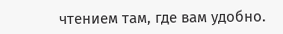чтением там, где вам удобно.